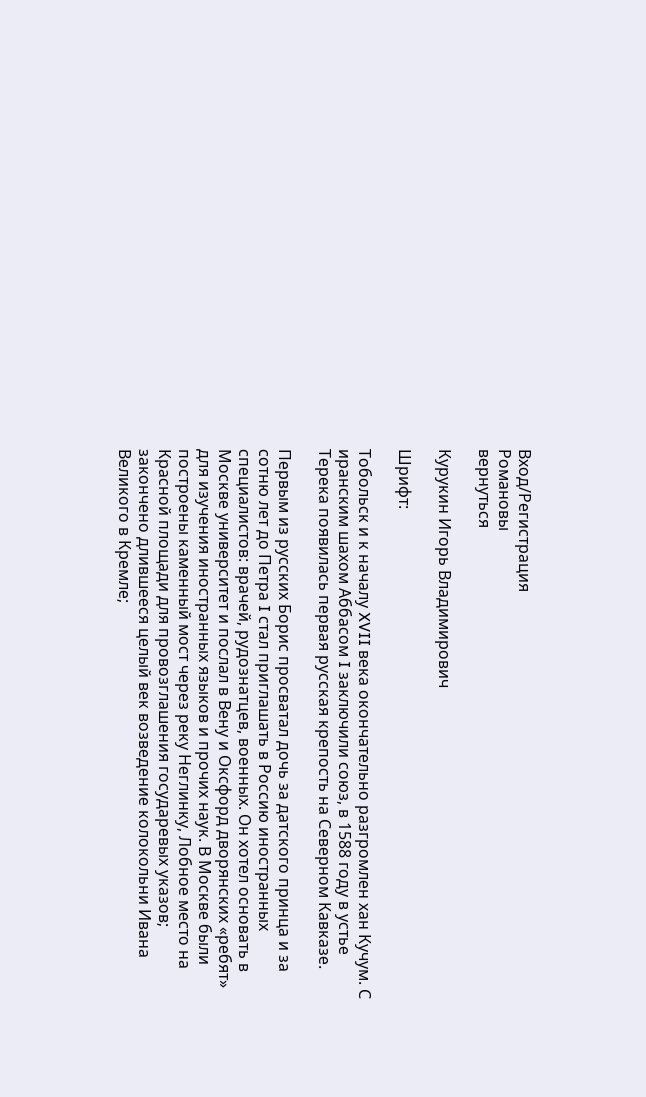Вход/Регистрация
Романовы
вернуться

Курукин Игорь Владимирович

Шрифт:

Тобольск и к началу XVII века окончательно разгромлен хан Кучум. С иранским шахом Аббасом I заключили союз, в 1588 году в устье Терека появилась первая русская крепость на Северном Кавказе.

Первым из русских Борис просватал дочь за датского принца и за сотню лет до Петра I стал приглашать в Россию иностранных специалистов: врачей, рудознатцев, военных. Он хотел основать в Москве университет и послал в Вену и Оксфорд дворянских «ребят» для изучения иностранных языков и прочих наук. В Москве были построены каменный мост через реку Неглинку, Лобное место на Красной площади для провозглашения государевых указов; закончено длившееся целый век возведение колокольни Ивана Великого в Кремле;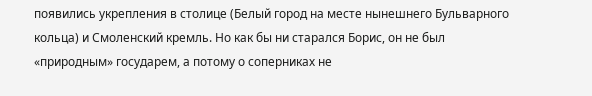появились укрепления в столице (Белый город на месте нынешнего Бульварного кольца) и Смоленский кремль. Но как бы ни старался Борис, он не был «природным» государем, а потому о соперниках не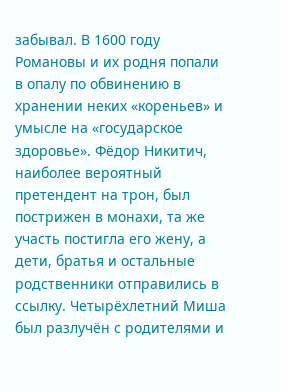забывал. В 1600 году Романовы и их родня попали в опалу по обвинению в хранении неких «кореньев» и умысле на «государское здоровье». Фёдор Никитич, наиболее вероятный претендент на трон, был пострижен в монахи, та же участь постигла его жену, а дети, братья и остальные родственники отправились в ссылку. Четырёхлетний Миша был разлучён с родителями и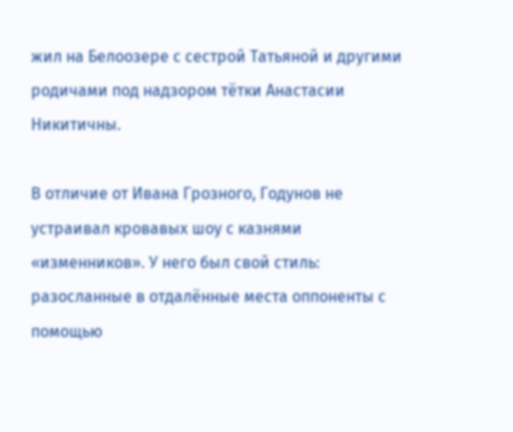жил на Белоозере с сестрой Татьяной и другими родичами под надзором тётки Анастасии Никитичны.

В отличие от Ивана Грозного, Годунов не устраивал кровавых шоу с казнями «изменников». У него был свой стиль: разосланные в отдалённые места оппоненты с помощью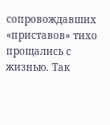сопровождавших «приставов» тихо прощались с жизнью. Так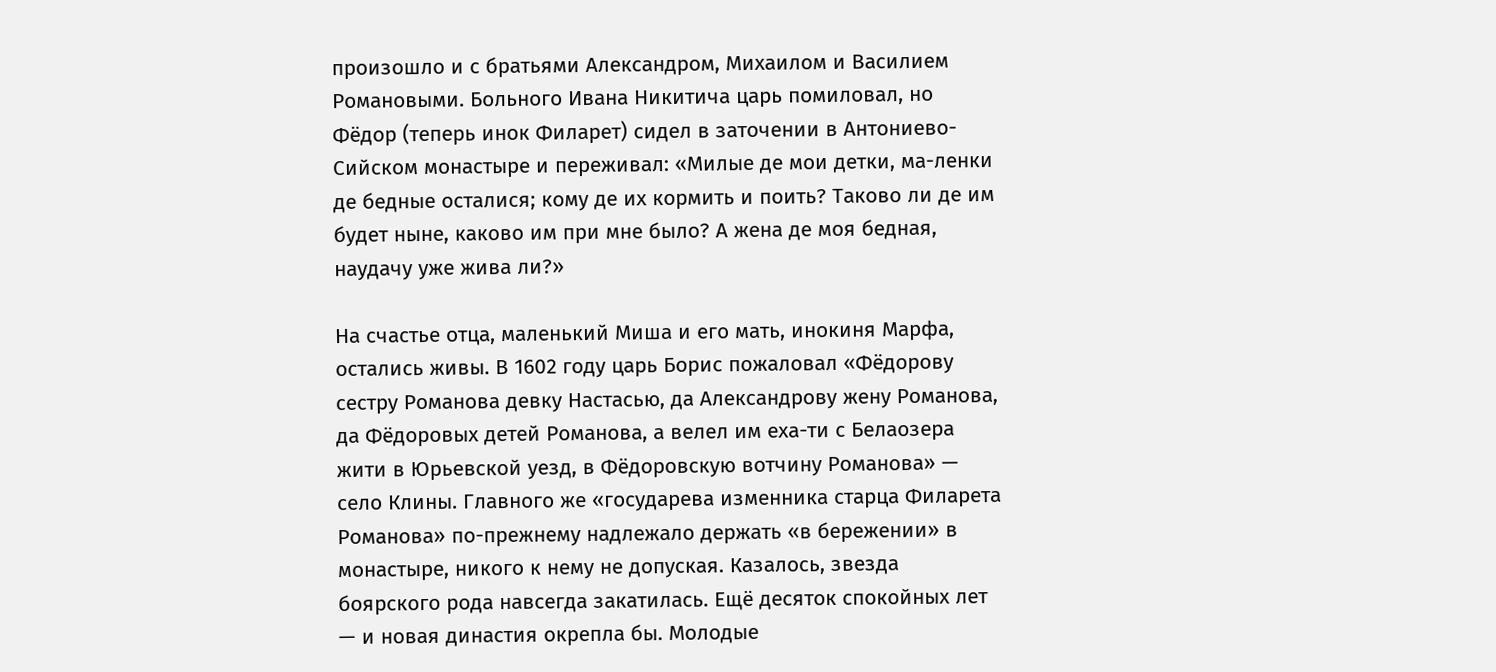произошло и с братьями Александром, Михаилом и Василием Романовыми. Больного Ивана Никитича царь помиловал, но Фёдор (теперь инок Филарет) сидел в заточении в Антониево-Сийском монастыре и переживал: «Милые де мои детки, ма-ленки де бедные осталися; кому де их кормить и поить? Таково ли де им будет ныне, каково им при мне было? А жена де моя бедная, наудачу уже жива ли?»

На счастье отца, маленький Миша и его мать, инокиня Марфа, остались живы. В 1602 году царь Борис пожаловал «Фёдорову сестру Романова девку Настасью, да Александрову жену Романова, да Фёдоровых детей Романова, а велел им еха-ти с Белаозера жити в Юрьевской уезд, в Фёдоровскую вотчину Романова» — село Клины. Главного же «государева изменника старца Филарета Романова» по-прежнему надлежало держать «в бережении» в монастыре, никого к нему не допуская. Казалось, звезда боярского рода навсегда закатилась. Ещё десяток спокойных лет — и новая династия окрепла бы. Молодые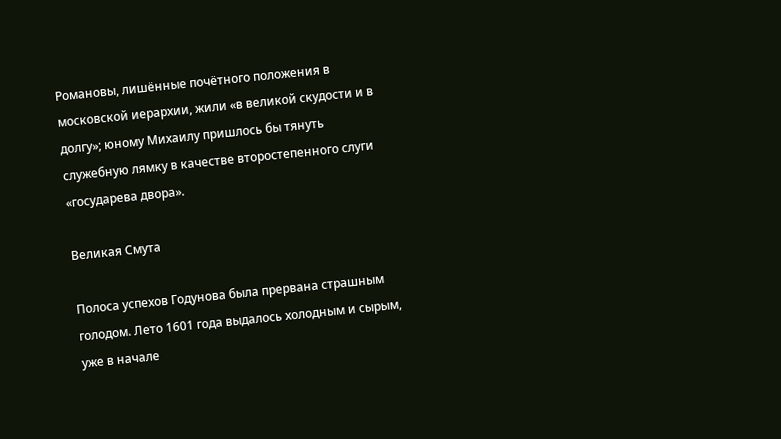Романовы, лишённые почётного положения в московской иерархии, жили «в великой скудости и в долгу»; юному Михаилу пришлось бы тянуть служебную лямку в качестве второстепенного слуги «государева двора».

Великая Смута

Полоса успехов Годунова была прервана страшным голодом. Лето 1601 года выдалось холодным и сырым, уже в начале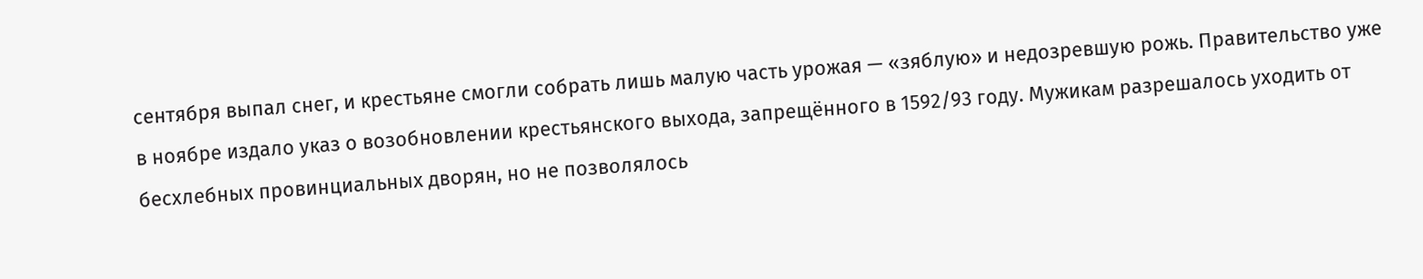сентября выпал снег, и крестьяне смогли собрать лишь малую часть урожая — «зяблую» и недозревшую рожь. Правительство уже в ноябре издало указ о возобновлении крестьянского выхода, запрещённого в 1592/93 году. Мужикам разрешалось уходить от бесхлебных провинциальных дворян, но не позволялось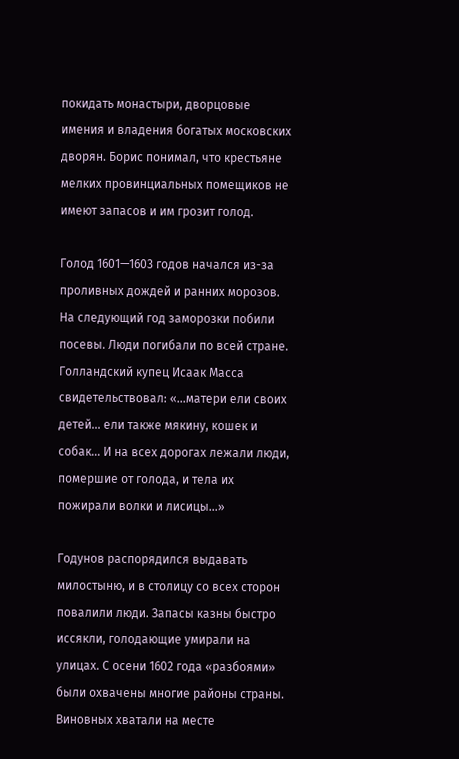покидать монастыри, дворцовые имения и владения богатых московских дворян. Борис понимал, что крестьяне мелких провинциальных помещиков не имеют запасов и им грозит голод.

Голод 1601—1603 годов начался из-за проливных дождей и ранних морозов. На следующий год заморозки побили посевы. Люди погибали по всей стране. Голландский купец Исаак Масса свидетельствовал: «...матери ели своих детей... ели также мякину, кошек и собак... И на всех дорогах лежали люди, помершие от голода, и тела их пожирали волки и лисицы...»

Годунов распорядился выдавать милостыню, и в столицу со всех сторон повалили люди. Запасы казны быстро иссякли, голодающие умирали на улицах. С осени 1602 года «разбоями» были охвачены многие районы страны. Виновных хватали на месте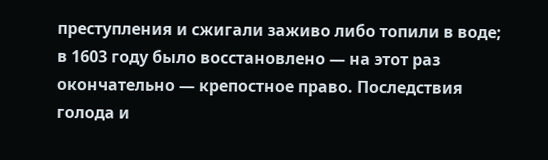преступления и сжигали заживо либо топили в воде; в 1603 году было восстановлено — на этот раз окончательно — крепостное право. Последствия голода и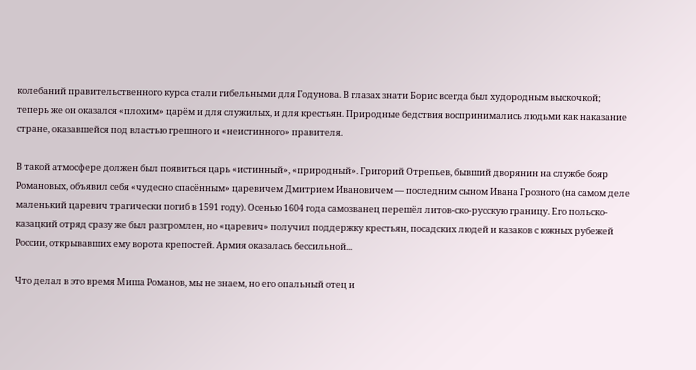колебаний правительственного курса стали гибельными для Годунова. В глазах знати Борис всегда был худородным выскочкой; теперь же он оказался «плохим» царём и для служилых, и для крестьян. Природные бедствия воспринимались людьми как наказание стране, оказавшейся под властью грешного и «неистинного» правителя.

В такой атмосфере должен был появиться царь «истинный», «природный». Григорий Отрепьев, бывший дворянин на службе бояр Романовых, объявил себя «чудесно спасённым» царевичем Дмитрием Ивановичем — последним сыном Ивана Грозного (на самом деле маленький царевич трагически погиб в 1591 году). Осенью 1604 года самозванец перешёл литов-ско-русскую границу. Его польско-казацкий отряд сразу же был разгромлен, но «царевич» получил поддержку крестьян, посадских людей и казаков с южных рубежей России, открывавших ему ворота крепостей. Армия оказалась бессильной...

Что делал в это время Миша Романов, мы не знаем, но его опальный отец и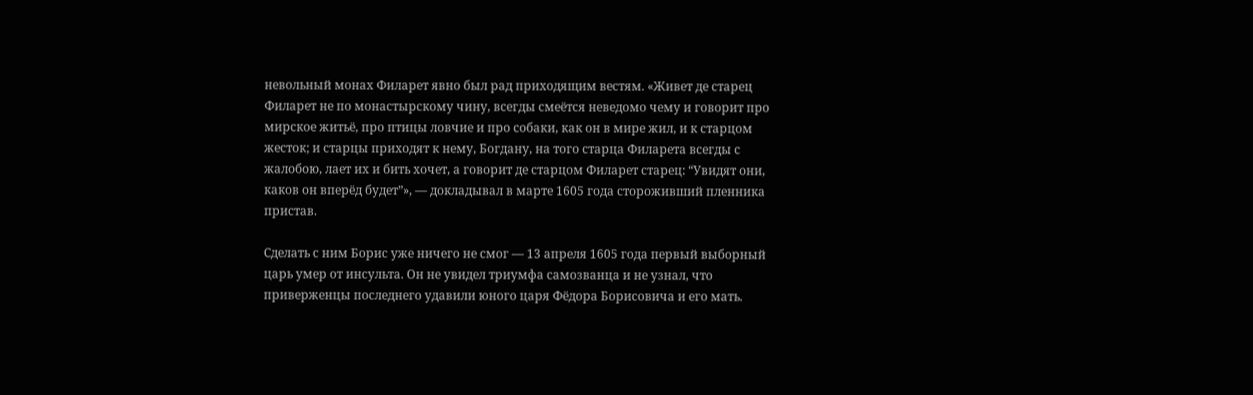невольный монах Филарет явно был рад приходящим вестям. «Живет де старец Филарет не по монастырскому чину, всегды смеётся неведомо чему и говорит про мирское житьё, про птицы ловчие и про собаки, как он в мире жил, и к старцом жесток; и старцы приходят к нему, Богдану, на того старца Филарета всегды с жалобою, лает их и бить хочет, а говорит де старцом Филарет старец: “Увидят они, каков он вперёд будет”», — докладывал в марте 1605 года стороживший пленника пристав.

Сделать с ним Борис уже ничего не смог — 13 апреля 1605 года первый выборный царь умер от инсульта. Он не увидел триумфа самозванца и не узнал, что приверженцы последнего удавили юного царя Фёдора Борисовича и его мать.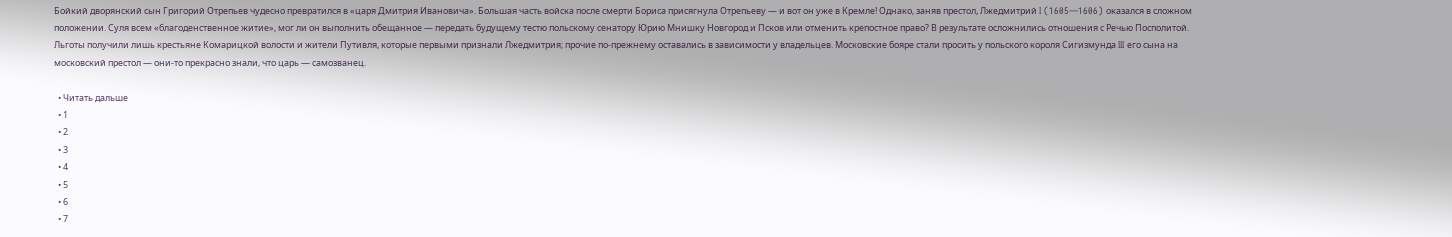Бойкий дворянский сын Григорий Отрепьев чудесно превратился в «царя Дмитрия Ивановича». Большая часть войска после смерти Бориса присягнула Отрепьеву — и вот он уже в Кремле! Однако, заняв престол, Лжедмитрий I (1605—1606) оказался в сложном положении. Суля всем «благоденственное житие», мог ли он выполнить обещанное — передать будущему тестю польскому сенатору Юрию Мнишку Новгород и Псков или отменить крепостное право? В результате осложнились отношения с Речью Посполитой. Льготы получили лишь крестьяне Комарицкой волости и жители Путивля, которые первыми признали Лжедмитрия; прочие по-прежнему оставались в зависимости у владельцев. Московские бояре стали просить у польского короля Сигизмунда III его сына на московский престол — они-то прекрасно знали, что царь — самозванец.

  • Читать дальше
  • 1
  • 2
  • 3
  • 4
  • 5
  • 6
  • 7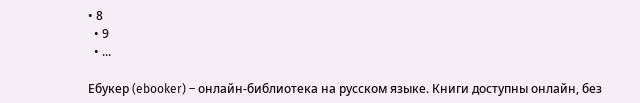• 8
  • 9
  • ...

Ебукер (ebooker) – онлайн-библиотека на русском языке. Книги доступны онлайн, без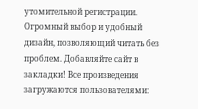утомительной регистрации. Огромный выбор и удобный дизайн, позволяющий читать без проблем. Добавляйте сайт в закладки! Все произведения загружаются пользователями: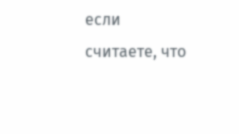если считаете, что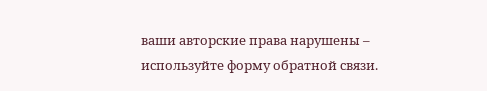ваши авторские права нарушены – используйте форму обратной связи.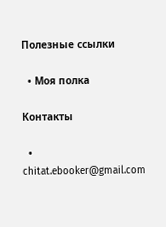Полезные ссылки

  • Моя полка

Контакты

  • chitat.ebooker@gmail.com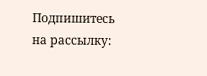Подпишитесь на рассылку: